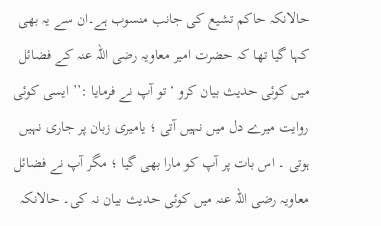حالانکہ حاکم تشیع کی جانب منسوب ہے۔ان سے یہ بھی کہا گیا تھا کہ حضرت امیر معاویہ رضی اللہ عنہ کے فضائل میں کوئی حدیث بیان کرو ‘ تو آپ نے فرمایا :’’ ایسی کوئی روایت میرے دل میں نہیں آتی ؛ یامیری زبان پر جاری نہیں ہوتی ۔ اس بات پر آپ کو مارا بھی گیا ؛ مگر آپ نے فضائل معاویہ رضی اللہ عنہ میں کوئی حدیث بیان نہ کی۔ حالانکہ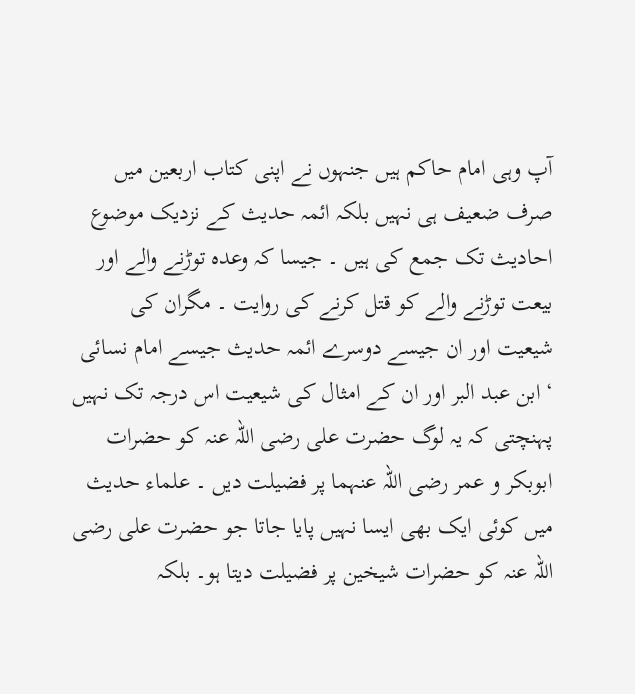آپ وہی امام حاکم ہیں جنہوں نے اپنی کتاب اربعین میں صرف ضعیف ہی نہیں بلکہ ائمہ حدیث کے نزدیک موضوع احادیث تک جمع کی ہیں ۔ جیسا کہ وعدہ توڑنے والے اور بیعت توڑنے والے کو قتل کرنے کی روایت ۔ مگران کی شیعیت اور ان جیسے دوسرے ائمہ حدیث جیسے امام نسائی ‘ ابن عبد البر اور ان کے امثال کی شیعیت اس درجہ تک نہیں پہنچتی کہ یہ لوگ حضرت علی رضی اللہ عنہ کو حضرات ابوبکر و عمر رضی اللہ عنہما پر فضیلت دیں ۔ علماء حدیث میں کوئی ایک بھی ایسا نہیں پایا جاتا جو حضرت علی رضی اللہ عنہ کو حضرات شیخین پر فضیلت دیتا ہو۔ بلکہ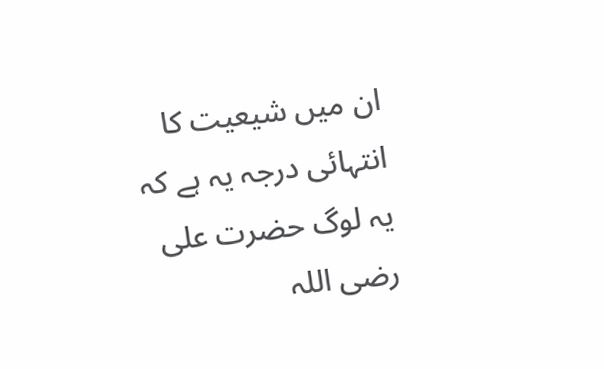ان میں شیعیت کا انتہائی درجہ یہ ہے کہ یہ لوگ حضرت علی رضی اللہ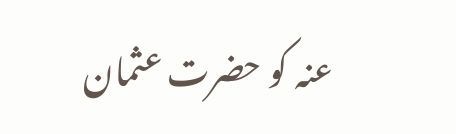عنہ کو حضرت عثمان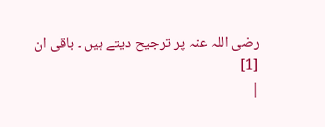رضی اللہ عنہ پر ترجیح دیتے ہیں ۔ باقی ان
[1]
|